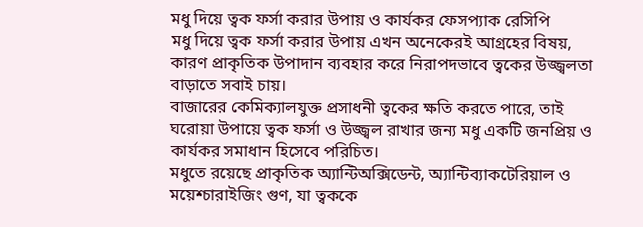মধু দিয়ে ত্বক ফর্সা করার উপায় ও কার্যকর ফেসপ্যাক রেসিপি
মধু দিয়ে ত্বক ফর্সা করার উপায় এখন অনেকেরই আগ্রহের বিষয়, কারণ প্রাকৃতিক উপাদান ব্যবহার করে নিরাপদভাবে ত্বকের উজ্জ্বলতা বাড়াতে সবাই চায়।
বাজারের কেমিক্যালযুক্ত প্রসাধনী ত্বকের ক্ষতি করতে পারে, তাই ঘরোয়া উপায়ে ত্বক ফর্সা ও উজ্জ্বল রাখার জন্য মধু একটি জনপ্রিয় ও কার্যকর সমাধান হিসেবে পরিচিত।
মধুতে রয়েছে প্রাকৃতিক অ্যান্টিঅক্সিডেন্ট, অ্যান্টিব্যাকটেরিয়াল ও ময়েশ্চারাইজিং গুণ, যা ত্বককে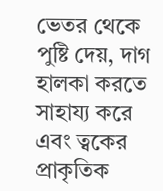ভেতর থেকে পুষ্টি দেয়, দাগ হালকা করতে সাহায্য করে এবং ত্বকের প্রাকৃতিক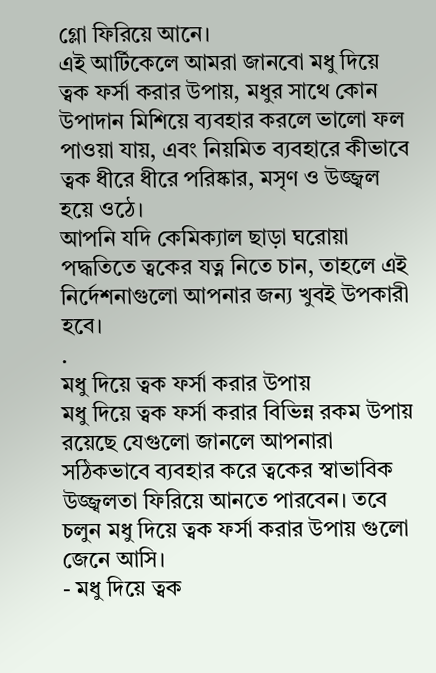গ্লো ফিরিয়ে আনে।
এই আর্টিকেলে আমরা জানবো মধু দিয়ে ত্বক ফর্সা করার উপায়, মধুর সাথে কোন উপাদান মিশিয়ে ব্যবহার করলে ভালো ফল পাওয়া যায়, এবং নিয়মিত ব্যবহারে কীভাবে ত্বক ধীরে ধীরে পরিষ্কার, মসৃণ ও উজ্জ্বল হয়ে ওঠে।
আপনি যদি কেমিক্যাল ছাড়া ঘরোয়া পদ্ধতিতে ত্বকের যত্ন নিতে চান, তাহলে এই নির্দেশনাগুলো আপনার জন্য খুবই উপকারী হবে।
.
মধু দিয়ে ত্বক ফর্সা করার উপায়
মধু দিয়ে ত্বক ফর্সা করার বিভিন্ন রকম উপায় রয়েছে যেগুলো জানলে আপনারা সঠিকভাবে ব্যবহার করে ত্বকের স্বাভাবিক উজ্জ্বলতা ফিরিয়ে আনতে পারবেন। তবে চলুন মধু দিয়ে ত্বক ফর্সা করার উপায় গুলো জেনে আসি।
- মধু দিয়ে ত্বক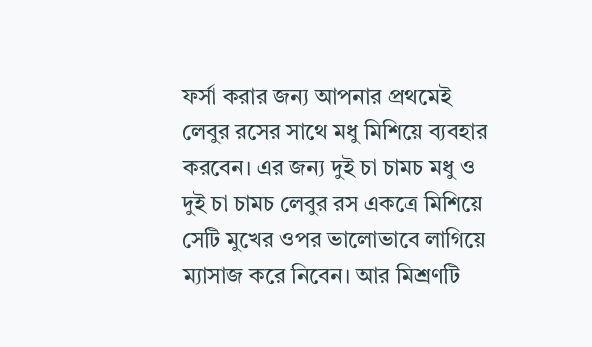ফর্সা করার জন্য আপনার প্রথমেই লেবুর রসের সাথে মধু মিশিয়ে ব্যবহার করবেন। এর জন্য দুই চা চামচ মধু ও দুই চা চামচ লেবুর রস একত্রে মিশিয়ে সেটি মুখের ওপর ভালোভাবে লাগিয়ে ম্যাসাজ করে নিবেন। আর মিশ্রণটি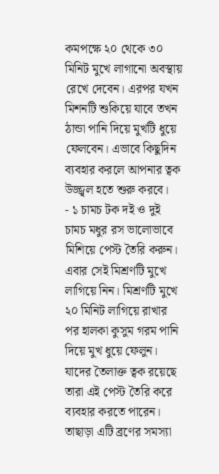কমপক্ষে ২০ থেকে ৩০ মিনিট মুখে লাগানো অবস্থায় রেখে দেবেন। এরপর যখন মিশনটি শুকিয়ে যাবে তখন ঠান্ডা পানি দিয়ে মুখটি ধুয়ে ফেলবেন। এভাবে কিছুদিন ব্যবহার করলে আপনার ত্বক উজ্জ্বল হতে শুরু করবে।
- ১ চামচ টক দই ও দুই চামচ মধুর রস ভালোভাবে মিশিয়ে পেস্ট তৈরি করুন। এবার সেই মিশ্রণটি মুখে লাগিয়ে নিন। মিশ্রণটি মুখে ২০ মিনিট লাগিয়ে রাখার পর হালকা কুসুম গরম পানি দিয়ে মুখ ধুয়ে ফেলুন। যাদের তৈলাক্ত ত্বক রয়েছে তারা এই পেস্ট তৈরি করে ব্যবহার করতে পারেন। তাছাড়া এটি ব্রণের সমস্যা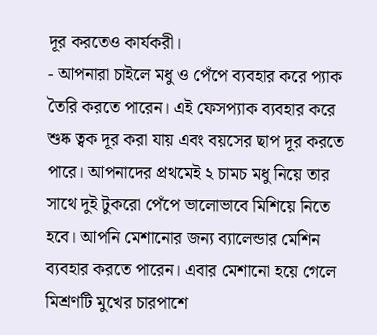দূর করতেও কার্যকরী।
- আপনারা চাইলে মধু ও পেঁপে ব্যবহার করে প্যাক তৈরি করতে পারেন। এই ফেসপ্যাক ব্যবহার করে শুষ্ক ত্বক দূর করা যায় এবং বয়সের ছাপ দূর করতে পারে। আপনাদের প্রথমেই ২ চামচ মধু নিয়ে তার সাথে দুই টুকরো পেঁপে ভালোভাবে মিশিয়ে নিতে হবে। আপনি মেশানোর জন্য ব্যালেন্ডার মেশিন ব্যবহার করতে পারেন। এবার মেশানো হয়ে গেলে মিশ্রণটি মুখের চারপাশে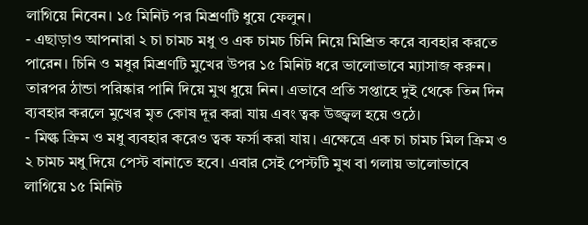লাগিয়ে নিবেন। ১৫ মিনিট পর মিশ্রণটি ধুয়ে ফেলুন।
- এছাড়াও আপনারা ২ চা চামচ মধু ও এক চামচ চিনি নিয়ে মিশ্রিত করে ব্যবহার করতে পারেন। চিনি ও মধুর মিশ্রণটি মুখের উপর ১৫ মিনিট ধরে ভালোভাবে ম্যাসাজ করুন। তারপর ঠান্ডা পরিষ্কার পানি দিয়ে মুখ ধুয়ে নিন। এভাবে প্রতি সপ্তাহে দুই থেকে তিন দিন ব্যবহার করলে মুখের মৃত কোষ দূর করা যায় এবং ত্বক উজ্জ্বল হয়ে ওঠে।
- মিল্ক ক্রিম ও মধু ব্যবহার করেও ত্বক ফর্সা করা যায়। এক্ষেত্রে এক চা চামচ মিল ক্রিম ও ২ চামচ মধু দিয়ে পেস্ট বানাতে হবে। এবার সেই পেস্টটি মুখ বা গলায় ভালোভাবে লাগিয়ে ১৫ মিনিট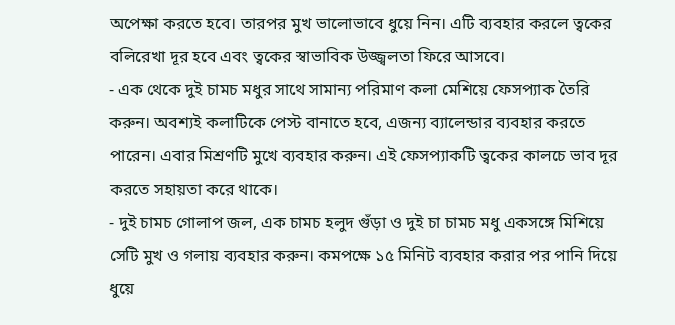অপেক্ষা করতে হবে। তারপর মুখ ভালোভাবে ধুয়ে নিন। এটি ব্যবহার করলে ত্বকের বলিরেখা দূর হবে এবং ত্বকের স্বাভাবিক উজ্জ্বলতা ফিরে আসবে।
- এক থেকে দুই চামচ মধুর সাথে সামান্য পরিমাণ কলা মেশিয়ে ফেসপ্যাক তৈরি করুন। অবশ্যই কলাটিকে পেস্ট বানাতে হবে, এজন্য ব্যালেন্ডার ব্যবহার করতে পারেন। এবার মিশ্রণটি মুখে ব্যবহার করুন। এই ফেসপ্যাকটি ত্বকের কালচে ভাব দূর করতে সহায়তা করে থাকে।
- দুই চামচ গোলাপ জল, এক চামচ হলুদ গুঁড়া ও দুই চা চামচ মধু একসঙ্গে মিশিয়ে সেটি মুখ ও গলায় ব্যবহার করুন। কমপক্ষে ১৫ মিনিট ব্যবহার করার পর পানি দিয়ে ধুয়ে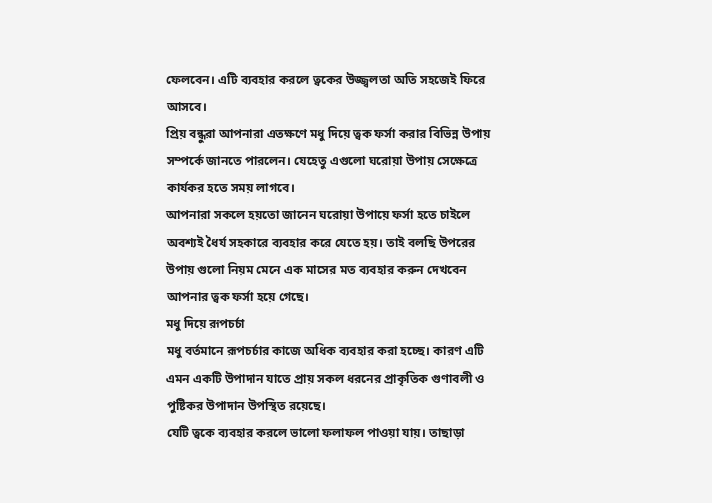ফেলবেন। এটি ব্যবহার করলে ত্বকের উজ্জ্বলতা অতি সহজেই ফিরে আসবে।
প্রিয় বন্ধুরা আপনারা এতক্ষণে মধু দিয়ে ত্বক ফর্সা করার বিভিন্ন উপায় সম্পর্কে জানতে পারলেন। যেহেতু এগুলো ঘরোয়া উপায় সেক্ষেত্রে কার্যকর হতে সময় লাগবে।
আপনারা সকলে হয়তো জানেন ঘরোয়া উপায়ে ফর্সা হতে চাইলে অবশ্যই ধৈর্য সহকারে ব্যবহার করে যেতে হয়। তাই বলছি উপরের উপায় গুলো নিয়ম মেনে এক মাসের মত ব্যবহার করুন দেখবেন আপনার ত্বক ফর্সা হয়ে গেছে।
মধু দিয়ে রূপচর্চা
মধু বর্তমানে রূপচর্চার কাজে অধিক ব্যবহার করা হচ্ছে। কারণ এটি এমন একটি উপাদান যাতে প্রায় সকল ধরনের প্রাকৃতিক গুণাবলী ও পুষ্টিকর উপাদান উপস্থিত রয়েছে।
যেটি ত্বকে ব্যবহার করলে ভালো ফলাফল পাওয়া যায়। তাছাড়া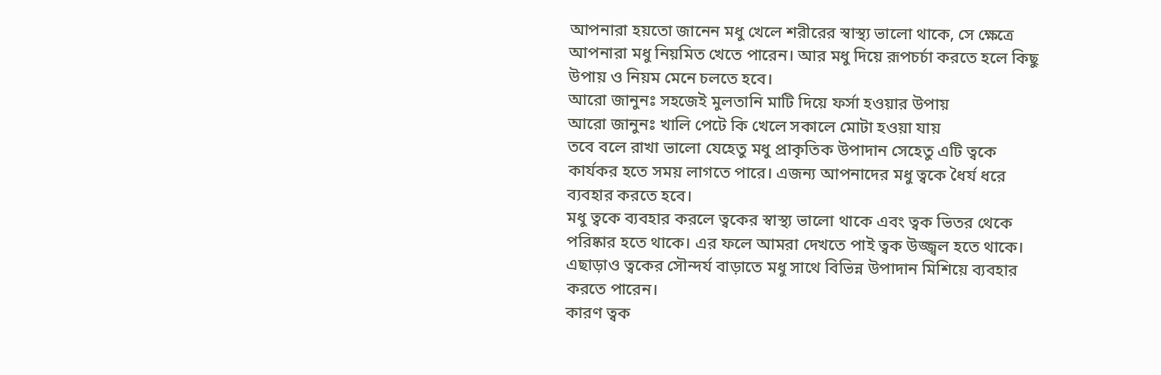আপনারা হয়তো জানেন মধু খেলে শরীরের স্বাস্থ্য ভালো থাকে, সে ক্ষেত্রে আপনারা মধু নিয়মিত খেতে পারেন। আর মধু দিয়ে রূপচর্চা করতে হলে কিছু উপায় ও নিয়ম মেনে চলতে হবে।
আরো জানুনঃ সহজেই মুলতানি মাটি দিয়ে ফর্সা হওয়ার উপায়
আরো জানুনঃ খালি পেটে কি খেলে সকালে মোটা হওয়া যায়
তবে বলে রাখা ভালো যেহেতু মধু প্রাকৃতিক উপাদান সেহেতু এটি ত্বকে কার্যকর হতে সময় লাগতে পারে। এজন্য আপনাদের মধু ত্বকে ধৈর্য ধরে ব্যবহার করতে হবে।
মধু ত্বকে ব্যবহার করলে ত্বকের স্বাস্থ্য ভালো থাকে এবং ত্বক ভিতর থেকে পরিষ্কার হতে থাকে। এর ফলে আমরা দেখতে পাই ত্বক উজ্জ্বল হতে থাকে। এছাড়াও ত্বকের সৌন্দর্য বাড়াতে মধু সাথে বিভিন্ন উপাদান মিশিয়ে ব্যবহার করতে পারেন।
কারণ ত্বক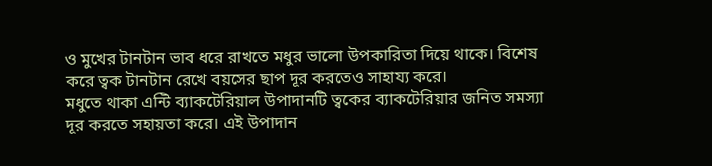ও মুখের টানটান ভাব ধরে রাখতে মধুর ভালো উপকারিতা দিয়ে থাকে। বিশেষ করে ত্বক টানটান রেখে বয়সের ছাপ দূর করতেও সাহায্য করে।
মধুতে থাকা এন্টি ব্যাকটেরিয়াল উপাদানটি ত্বকের ব্যাকটেরিয়ার জনিত সমস্যা দূর করতে সহায়তা করে। এই উপাদান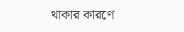থাকার কারণে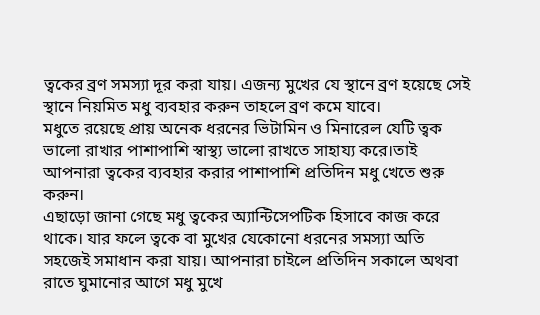ত্বকের ব্রণ সমস্যা দূর করা যায়। এজন্য মুখের যে স্থানে ব্রণ হয়েছে সেই স্থানে নিয়মিত মধু ব্যবহার করুন তাহলে ব্রণ কমে যাবে।
মধুতে রয়েছে প্রায় অনেক ধরনের ভিটামিন ও মিনারেল যেটি ত্বক ভালো রাখার পাশাপাশি স্বাস্থ্য ভালো রাখতে সাহায্য করে।তাই আপনারা ত্বকের ব্যবহার করার পাশাপাশি প্রতিদিন মধু খেতে শুরু করুন।
এছাড়ো জানা গেছে মধু ত্বকের অ্যান্টিসেপটিক হিসাবে কাজ করে থাকে। যার ফলে ত্বকে বা মুখের যেকোনো ধরনের সমস্যা অতি সহজেই সমাধান করা যায়। আপনারা চাইলে প্রতিদিন সকালে অথবা রাতে ঘুমানোর আগে মধু মুখে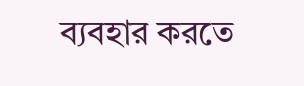ব্যবহার করতে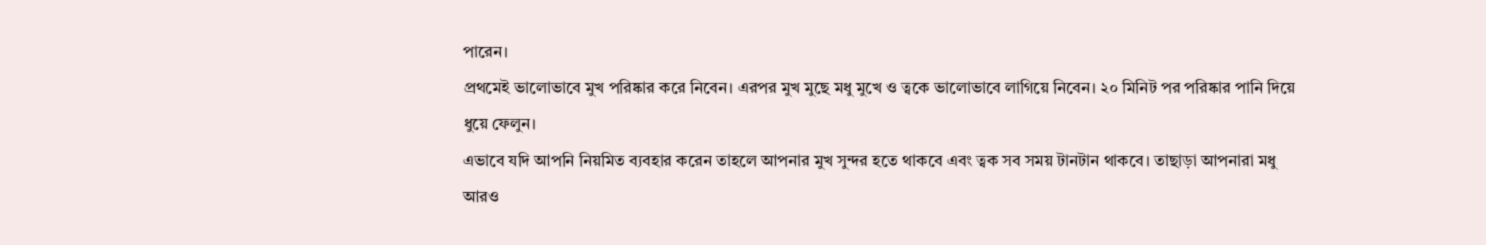পারেন।
প্রথমেই ভালোভাবে মুখ পরিষ্কার করে নিবেন। এরপর মুখ মুছে মধু মুখে ও ত্বকে ভালোভাবে লাগিয়ে নিবেন। ২০ মিনিট পর পরিষ্কার পানি দিয়ে ধুয়ে ফেলুন।
এভাবে যদি আপনি নিয়মিত ব্যবহার করেন তাহলে আপনার মুখ সুন্দর হতে থাকবে এবং ত্বক সব সময় টানটান থাকবে। তাছাড়া আপনারা মধু আরও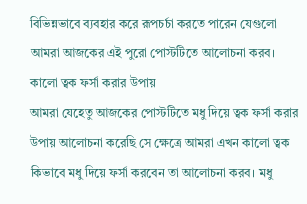বিভিন্নভাবে ব্যবহার করে রূপচর্চা করতে পারেন যেগুলো আমরা আজকের এই পুরো পোস্টটিতে আলোচনা করব।
কালো ত্বক ফর্সা করার উপায়
আমরা যেহেতু আজকের পোস্টটিতে মধু দিয়ে ত্বক ফর্সা করার উপায় আলোচনা করেছি সে ক্ষেত্রে আমরা এখন কালো ত্বক কিভাবে মধু দিয়ে ফর্সা করবেন তা আলোচনা করব। মধু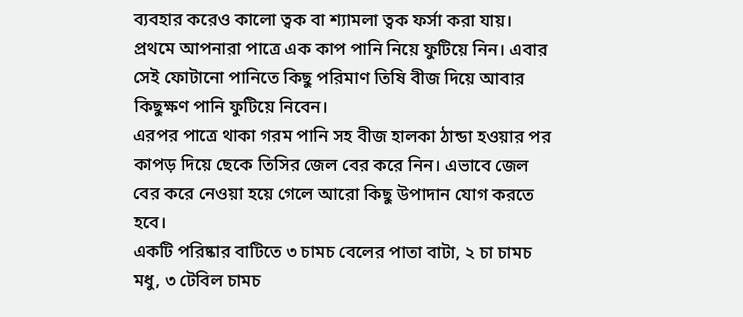ব্যবহার করেও কালো ত্বক বা শ্যামলা ত্বক ফর্সা করা যায়।
প্রথমে আপনারা পাত্রে এক কাপ পানি নিয়ে ফুটিয়ে নিন। এবার সেই ফোটানো পানিতে কিছু পরিমাণ তিষি বীজ দিয়ে আবার কিছুক্ষণ পানি ফুটিয়ে নিবেন।
এরপর পাত্রে থাকা গরম পানি সহ বীজ হালকা ঠান্ডা হওয়ার পর কাপড় দিয়ে ছেকে তিসির জেল বের করে নিন। এভাবে জেল বের করে নেওয়া হয়ে গেলে আরো কিছু উপাদান যোগ করতে হবে।
একটি পরিষ্কার বাটিতে ৩ চামচ বেলের পাতা বাটা, ২ চা চামচ মধু, ৩ টেবিল চামচ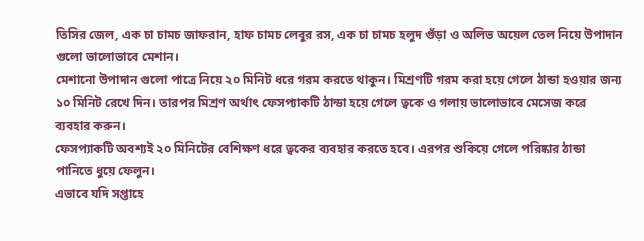তিসির জেল, এক চা চামচ জাফরান, হাফ চামচ লেবুর রস, এক চা চামচ হলুদ গুঁড়া ও অলিভ অয়েল তেল নিয়ে উপাদান গুলো ভালোভাবে মেশান।
মেশানো উপাদান গুলো পাত্রে নিয়ে ২০ মিনিট ধরে গরম করতে থাকুন। মিশ্রণটি গরম করা হয়ে গেলে ঠান্ডা হওয়ার জন্য ১০ মিনিট রেখে দিন। তারপর মিশ্রণ অর্থাৎ ফেসপ্যাকটি ঠান্ডা হয়ে গেলে ত্বকে ও গলায় ভালোভাবে মেসেজ করে ব্যবহার করুন।
ফেসপ্যাকটি অবশ্যই ২০ মিনিটের বেশিক্ষণ ধরে ত্বকের ব্যবহার করতে হবে। এরপর শুকিয়ে গেলে পরিষ্কার ঠান্ডা পানিতে ধুয়ে ফেলুন।
এভাবে যদি সপ্তাহে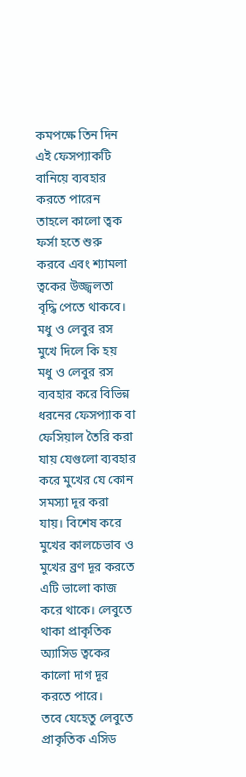কমপক্ষে তিন দিন এই ফেসপ্যাকটি বানিয়ে ব্যবহার করতে পারেন তাহলে কালো ত্বক ফর্সা হতে শুরু করবে এবং শ্যামলা ত্বকের উজ্জ্বলতা বৃদ্ধি পেতে থাকবে।
মধু ও লেবুর রস মুখে দিলে কি হয়
মধু ও লেবুর রস ব্যবহার করে বিভিন্ন ধরনের ফেসপ্যাক বা ফেসিয়াল তৈরি করা যায় যেগুলো ব্যবহার করে মুখের যে কোন সমস্যা দূর করা যায়। বিশেষ করে মুখের কালচেভাব ও মুখের ব্রণ দূর করতে এটি ভালো কাজ করে থাকে। লেবুতে থাকা প্রাকৃতিক অ্যাসিড ত্বকের কালো দাগ দূর করতে পারে।
তবে যেহেতু লেবুতে প্রাকৃতিক এসিড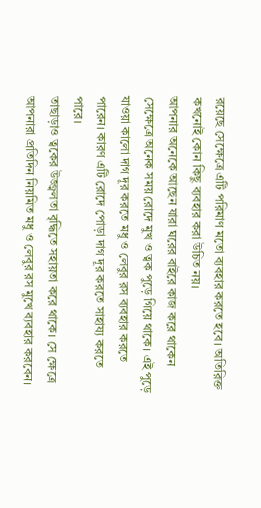রয়েছে সেক্ষেত্রে এটি পরিমাণ মতো ব্যবহার করতে হবে। অতিরিক্ত কখনোই কোন কিছু ব্যবহার করা উচিত নয়।
আপনার অনেকে আছেন যারা ঘরের বাইরে কাজ করে থাকেন সেক্ষেত্রে অনেক সময় রোদে মুখ ও ত্বক পুড়ে গিয়ে থাকে। এই পুড়ে যাওয়া কালো দাগ দূর করতে মধু ও লেবুর রস ব্যবহার করতে পারেন। কারণ এটি রোদে পোড়া দাগ দূর করতে সাহায্য করতে পারে।
তাছাড়াও ত্বকের উজ্জ্বলতা বৃদ্ধিতে সহায়তা করে থাকে। সে ক্ষেত্রে আপনারা প্রতিদিন নিয়মিত মধু ও লেবুর রস মুখে ব্যবহার করবেন।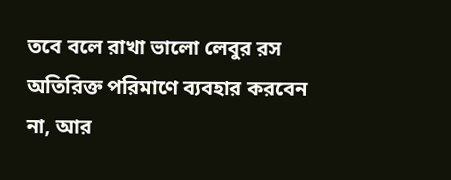তবে বলে রাখা ভালো লেবুর রস অতিরিক্ত পরিমাণে ব্যবহার করবেন না, আর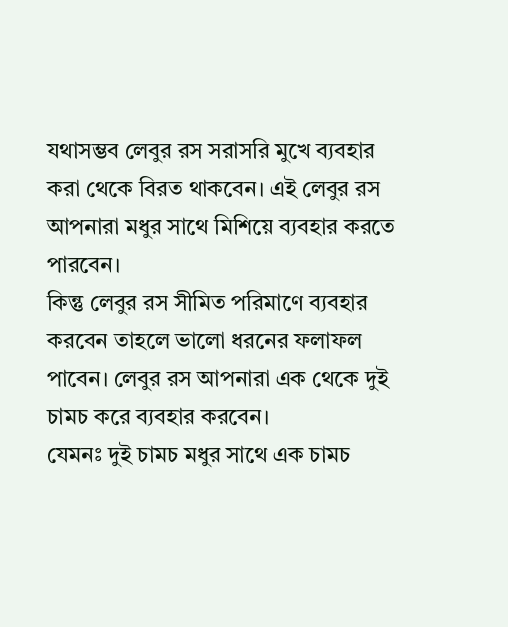যথাসম্ভব লেবুর রস সরাসরি মুখে ব্যবহার করা থেকে বিরত থাকবেন। এই লেবুর রস আপনারা মধুর সাথে মিশিয়ে ব্যবহার করতে পারবেন।
কিন্তু লেবুর রস সীমিত পরিমাণে ব্যবহার করবেন তাহলে ভালো ধরনের ফলাফল পাবেন। লেবুর রস আপনারা এক থেকে দুই চামচ করে ব্যবহার করবেন।
যেমনঃ দুই চামচ মধুর সাথে এক চামচ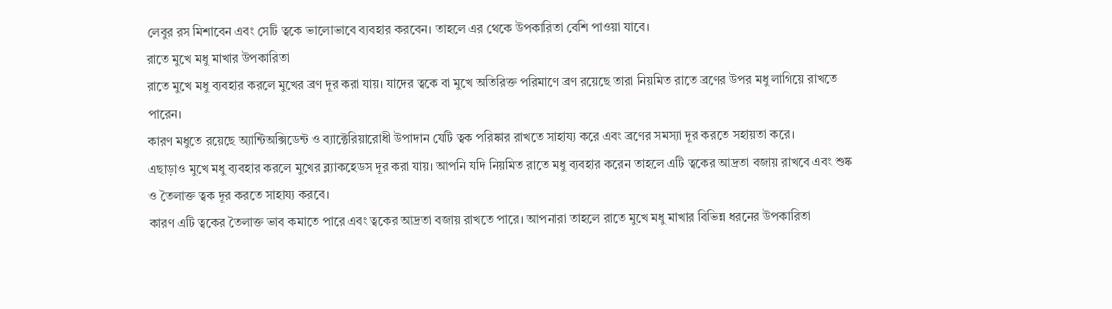লেবুর রস মিশাবেন এবং সেটি ত্বকে ভালোভাবে ব্যবহার করবেন। তাহলে এর থেকে উপকারিতা বেশি পাওয়া যাবে।
রাতে মুখে মধু মাখার উপকারিতা
রাতে মুখে মধু ব্যবহার করলে মুখের ব্রণ দূর করা যায়। যাদের ত্বকে বা মুখে অতিরিক্ত পরিমাণে ব্রণ রয়েছে তারা নিয়মিত রাতে ব্রণের উপর মধু লাগিয়ে রাখতে পারেন।
কারণ মধুতে রয়েছে অ্যান্টিঅক্সিডেন্ট ও ব্যাক্টেরিয়ারোধী উপাদান যেটি ত্বক পরিষ্কার রাখতে সাহায্য করে এবং ব্রণের সমস্যা দূর করতে সহায়তা করে।
এছাড়াও মুখে মধু ব্যবহার করলে মুখের ব্ল্যাকহেডস দূর করা যায়। আপনি যদি নিয়মিত রাতে মধু ব্যবহার করেন তাহলে এটি ত্বকের আদ্রতা বজায় রাখবে এবং শুষ্ক ও তৈলাক্ত ত্বক দূর করতে সাহায্য করবে।
কারণ এটি ত্বকের তৈলাক্ত ভাব কমাতে পারে এবং ত্বকের আদ্রতা বজায় রাখতে পারে। আপনারা তাহলে রাতে মুখে মধু মাখার বিভিন্ন ধরনের উপকারিতা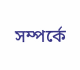সম্পর্কে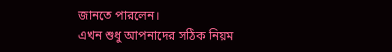জানতে পারলেন।
এখন শুধু আপনাদের সঠিক নিয়ম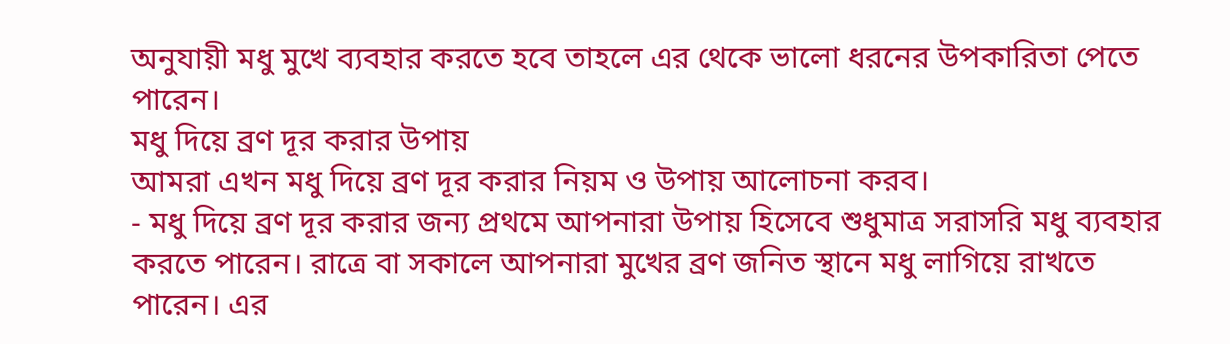অনুযায়ী মধু মুখে ব্যবহার করতে হবে তাহলে এর থেকে ভালো ধরনের উপকারিতা পেতে পারেন।
মধু দিয়ে ব্রণ দূর করার উপায়
আমরা এখন মধু দিয়ে ব্রণ দূর করার নিয়ম ও উপায় আলোচনা করব।
- মধু দিয়ে ব্রণ দূর করার জন্য প্রথমে আপনারা উপায় হিসেবে শুধুমাত্র সরাসরি মধু ব্যবহার করতে পারেন। রাত্রে বা সকালে আপনারা মুখের ব্রণ জনিত স্থানে মধু লাগিয়ে রাখতে পারেন। এর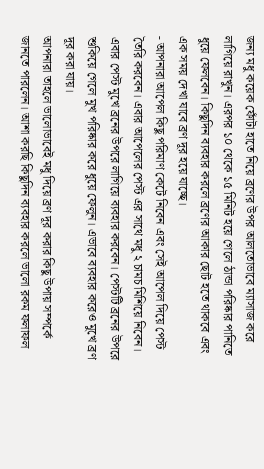জন্য মধু কয়েক ফোঁটা হাতে নিয়ে ব্রণের উপর আলতোভাবে ম্যাসাজ করে লাগিয়ে রাখুন। এরপর ১০ থেকে ১৫ মিনিট হয়ে গেলে ঠান্ডা পরিষ্কার পানিতে ধুয়ে ফেলবেন। কিছুদিন ব্যবহার করলে ব্রণের আকার ছোট হতে থাকবে এবং এক সময় দেখা যাবে ব্রণ দূর হয়ে যাচ্ছে।
- আপনারা আপেল কিছু পরিমাণ কেটে নিবেন এবং সেই আপেল দিয়ে পেস্ট তৈরি করবেন। এবার আপেলের পেস্ট এর সাথে মধু ২ চামচ মিশিয়ে নিবেন। এবার পেস্ট মুখে ব্রনের উপরে লাগিয়ে ব্যবহার করবেন। পেস্টটি ব্রনের উপরে শুকিয়ে গেলে মুখ পরিষ্কার করে ধুয়ে ফেলুন। এভাবে ব্যবহার করেও মুখে ব্রণ দূর করা যায়।
আপনারা তাহলে ভালোভাবেই মধু দিয়ে ব্রণ দূর করার কিছু উপায় সম্পর্কে জানতে পারলেন। আশা করছি কিছুদিন ব্যবহার করলে ভালো রকম ফলাফল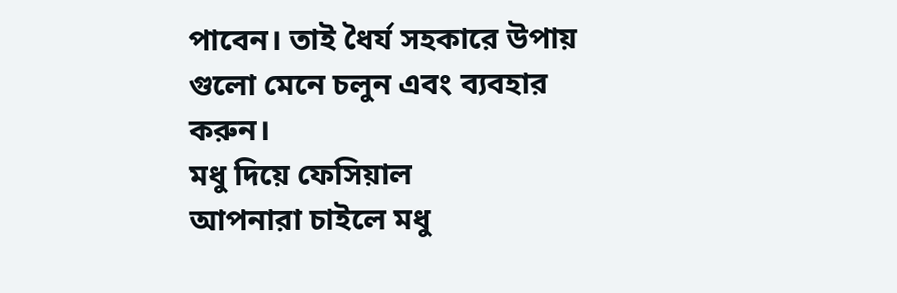পাবেন। তাই ধৈর্য সহকারে উপায় গুলো মেনে চলুন এবং ব্যবহার করুন।
মধু দিয়ে ফেসিয়াল
আপনারা চাইলে মধু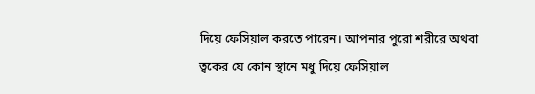দিয়ে ফেসিয়াল করতে পারেন। আপনার পুরো শরীরে অথবা ত্বকের যে কোন স্থানে মধু দিয়ে ফেসিয়াল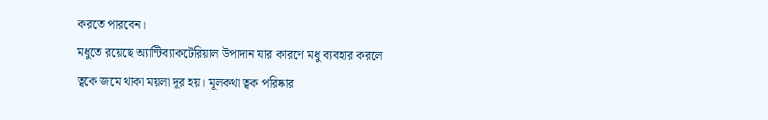করতে পারবেন।
মধুতে রয়েছে অ্যান্টিব্যাকটেরিয়াল উপাদান যার কারণে মধু ব্যবহার করলে ত্বকে জমে থাকা ময়লা দূর হয়। মূলকথা ত্বক পরিষ্কার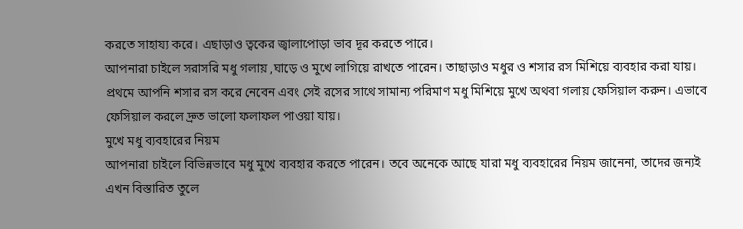করতে সাহায্য করে। এছাড়াও ত্বকের জ্বালাপোড়া ভাব দূর করতে পারে।
আপনারা চাইলে সরাসরি মধু গলায় ,ঘাড়ে ও মুখে লাগিয়ে রাখতে পারেন। তাছাড়াও মধুর ও শসার রস মিশিয়ে ব্যবহার করা যায়। প্রথমে আপনি শসার রস করে নেবেন এবং সেই রসের সাথে সামান্য পরিমাণ মধু মিশিয়ে মুখে অথবা গলায় ফেসিয়াল করুন। এভাবে ফেসিয়াল করলে দ্রুত ভালো ফলাফল পাওয়া যায়।
মুখে মধু ব্যবহারের নিয়ম
আপনারা চাইলে বিভিন্নভাবে মধু মুখে ব্যবহার করতে পারেন। তবে অনেকে আছে যারা মধু ব্যবহারের নিয়ম জানেনা, তাদের জন্যই এখন বিস্তারিত তুলে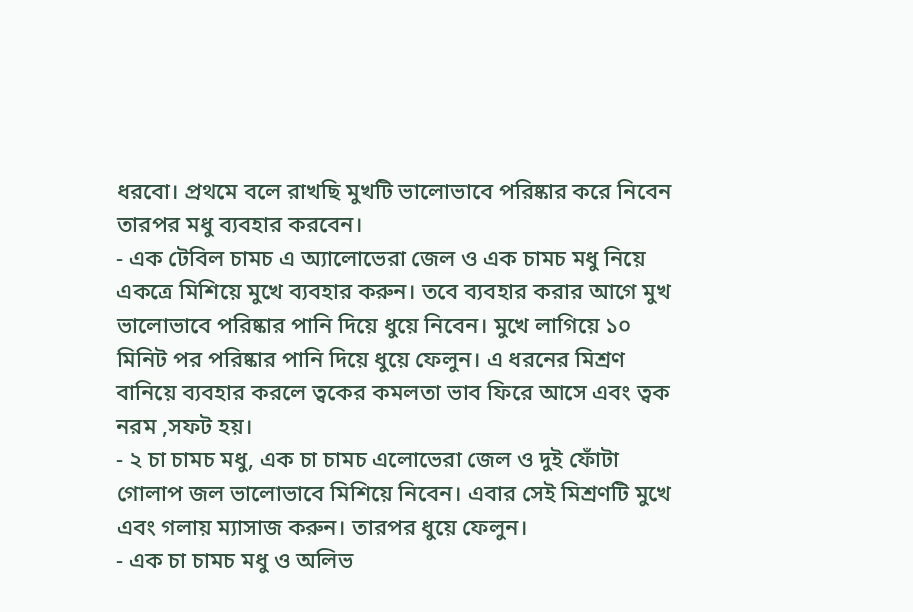ধরবো। প্রথমে বলে রাখছি মুখটি ভালোভাবে পরিষ্কার করে নিবেন তারপর মধু ব্যবহার করবেন।
- এক টেবিল চামচ এ অ্যালোভেরা জেল ও এক চামচ মধু নিয়ে একত্রে মিশিয়ে মুখে ব্যবহার করুন। তবে ব্যবহার করার আগে মুখ ভালোভাবে পরিষ্কার পানি দিয়ে ধুয়ে নিবেন। মুখে লাগিয়ে ১০ মিনিট পর পরিষ্কার পানি দিয়ে ধুয়ে ফেলুন। এ ধরনের মিশ্রণ বানিয়ে ব্যবহার করলে ত্বকের কমলতা ভাব ফিরে আসে এবং ত্বক নরম ,সফট হয়।
- ২ চা চামচ মধু, এক চা চামচ এলোভেরা জেল ও দুই ফোঁটা গোলাপ জল ভালোভাবে মিশিয়ে নিবেন। এবার সেই মিশ্রণটি মুখে এবং গলায় ম্যাসাজ করুন। তারপর ধুয়ে ফেলুন।
- এক চা চামচ মধু ও অলিভ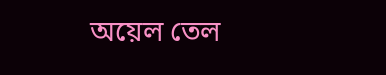অয়েল তেল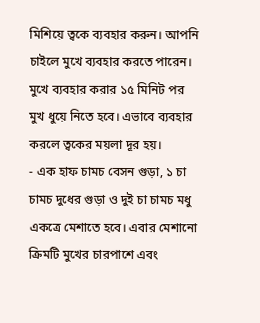মিশিয়ে ত্বকে ব্যবহার করুন। আপনি চাইলে মুখে ব্যবহার করতে পারেন। মুখে ব্যবহার করার ১৫ মিনিট পর মুখ ধুয়ে নিতে হবে। এভাবে ব্যবহার করলে ত্বকের ময়লা দূর হয়।
- এক হাফ চামচ বেসন গুড়া, ১ চা চামচ দুধের গুড়া ও দুই চা চামচ মধু একত্রে মেশাতে হবে। এবার মেশানো ক্রিমটি মুখের চারপাশে এবং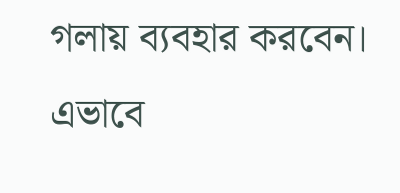গলায় ব্যবহার করবেন। এভাবে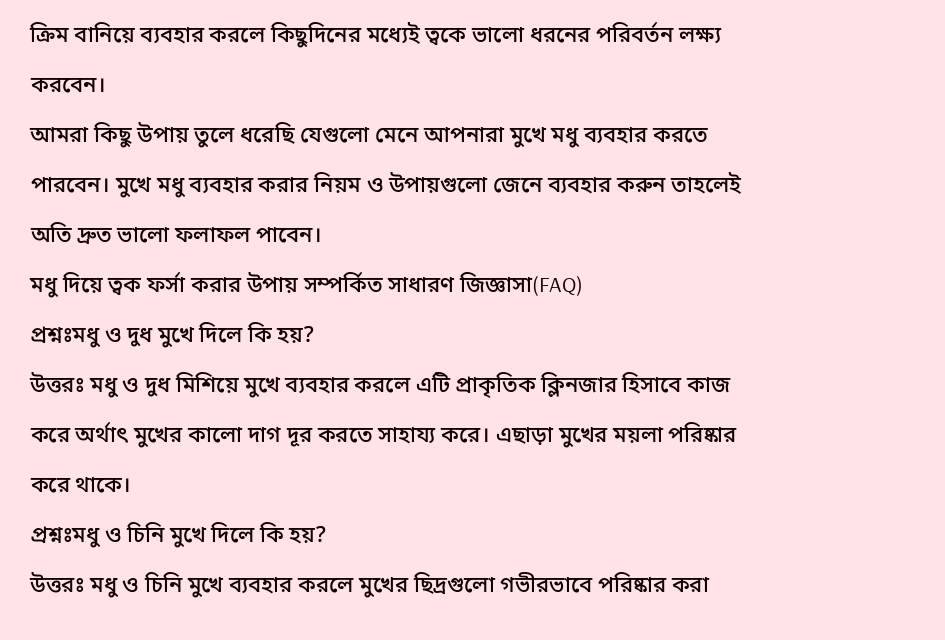ক্রিম বানিয়ে ব্যবহার করলে কিছুদিনের মধ্যেই ত্বকে ভালো ধরনের পরিবর্তন লক্ষ্য করবেন।
আমরা কিছু উপায় তুলে ধরেছি যেগুলো মেনে আপনারা মুখে মধু ব্যবহার করতে পারবেন। মুখে মধু ব্যবহার করার নিয়ম ও উপায়গুলো জেনে ব্যবহার করুন তাহলেই অতি দ্রুত ভালো ফলাফল পাবেন।
মধু দিয়ে ত্বক ফর্সা করার উপায় সম্পর্কিত সাধারণ জিজ্ঞাসা(FAQ)
প্রশ্নঃমধু ও দুধ মুখে দিলে কি হয়?
উত্তরঃ মধু ও দুধ মিশিয়ে মুখে ব্যবহার করলে এটি প্রাকৃতিক ক্লিনজার হিসাবে কাজ করে অর্থাৎ মুখের কালো দাগ দূর করতে সাহায্য করে। এছাড়া মুখের ময়লা পরিষ্কার করে থাকে।
প্রশ্নঃমধু ও চিনি মুখে দিলে কি হয়?
উত্তরঃ মধু ও চিনি মুখে ব্যবহার করলে মুখের ছিদ্রগুলো গভীরভাবে পরিষ্কার করা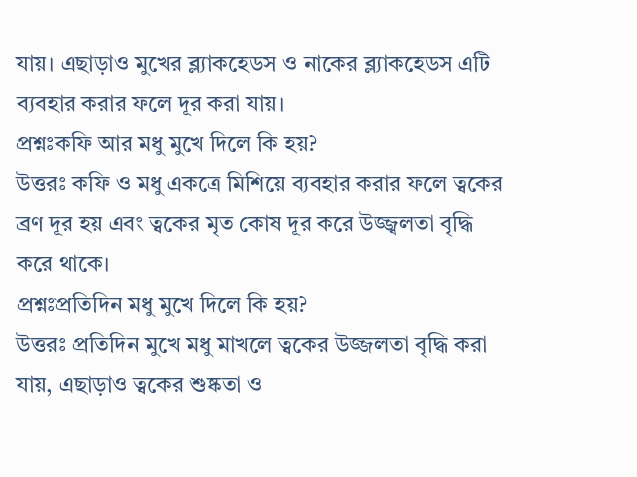যায়। এছাড়াও মুখের ব্ল্যাকহেডস ও নাকের ব্ল্যাকহেডস এটি ব্যবহার করার ফলে দূর করা যায়।
প্রশ্নঃকফি আর মধু মুখে দিলে কি হয়?
উত্তরঃ কফি ও মধু একত্রে মিশিয়ে ব্যবহার করার ফলে ত্বকের ব্রণ দূর হয় এবং ত্বকের মৃত কোষ দূর করে উজ্জ্বলতা বৃদ্ধি করে থাকে।
প্রশ্নঃপ্রতিদিন মধু মুখে দিলে কি হয়?
উত্তরঃ প্রতিদিন মুখে মধু মাখলে ত্বকের উজ্জলতা বৃদ্ধি করা যায়, এছাড়াও ত্বকের শুষ্কতা ও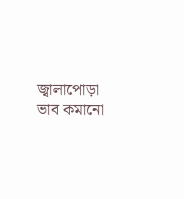জ্বালাপোড়া ভাব কমানো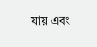যায় এবং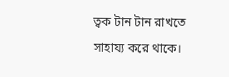ত্বক টান টান রাখতে সাহায্য করে থাকে।